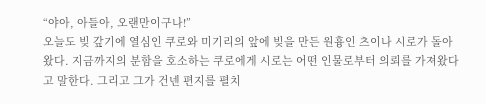“야아, 아들아, 오랜만이구나!”
오늘도 빚 갚기에 열심인 쿠로와 미기리의 앞에 빚을 만든 원흉인 츠이나 시로가 돌아왔다. 지금까지의 분함을 호소하는 쿠로에게 시로는 어떤 인물로부터 의뢰를 가져왔다고 말한다. 그리고 그가 건넨 편지를 펼치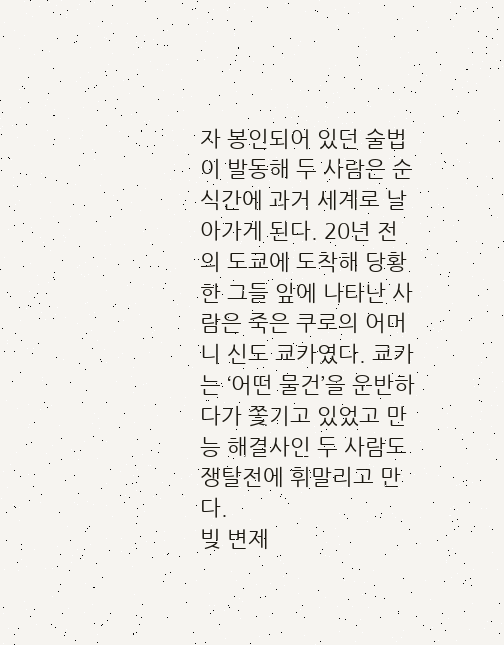자 봉인되어 있던 술법이 발동해 두 사람은 순식간에 과거 세계로 날아가게 된다. 20년 전의 도쿄에 도착해 당황한 그들 앞에 나타난 사람은 죽은 쿠로의 어머니 신도 쿄카였다. 쿄카는 ‘어떤 물건’을 운반하다가 쫓기고 있었고 만능 해결사인 두 사람도 쟁탈전에 휘말리고 만다.
빚 변제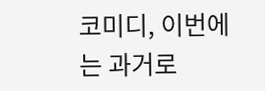코미디, 이번에는 과거로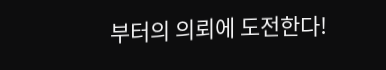부터의 의뢰에 도전한다!